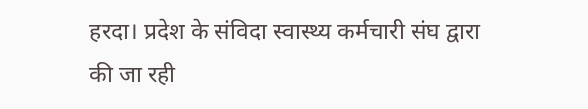हरदा। प्रदेश के संविदा स्वास्थ्य कर्मचारी संघ द्वारा की जा रही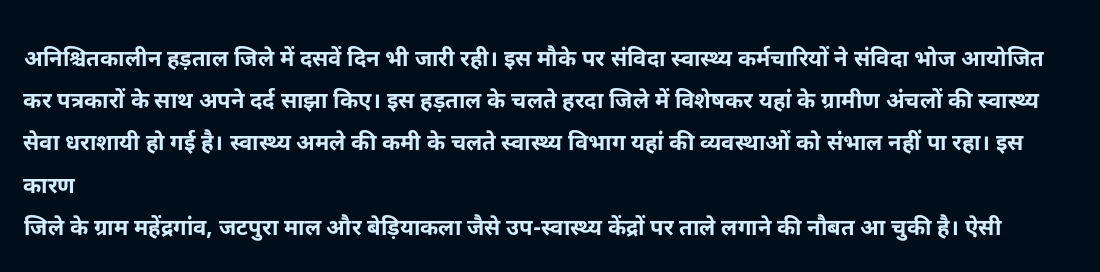अनिश्चितकालीन हड़ताल जिले में दसवें दिन भी जारी रही। इस मौके पर संविदा स्वास्थ्य कर्मचारियों ने संविदा भोज आयोजित कर पत्रकारों के साथ अपने दर्द साझा किए। इस हड़ताल के चलते हरदा जिले में विशेषकर यहां के ग्रामीण अंचलों की स्वास्थ्य सेवा धराशायी हो गई है। स्वास्थ्य अमले की कमी के चलते स्वास्थ्य विभाग यहां की व्यवस्थाओं को संभाल नहीं पा रहा। इस कारण
जिले के ग्राम महेंद्रगांव, जटपुरा माल और बेड़ियाकला जैसे उप-स्वास्थ्य केंद्रों पर ताले लगाने की नौबत आ चुकी है। ऐसी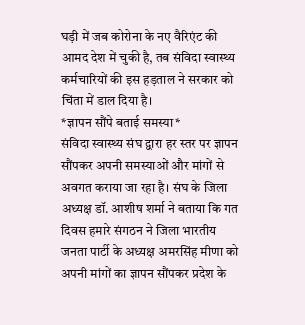घड़ी में जब कोरोना के नए वैरिएंट की आमद देश में चुकी है, तब संविदा स्वास्थ्य कर्मचारियों की इस हड़ताल ने सरकार को चिंता में डाल दिया है।
*ज्ञापन सौंपे बताई समस्या*
संविदा स्वास्थ्य संघ द्वारा हर स्तर पर ज्ञापन सौंपकर अपनी समस्याओं और मांगों से अवगत कराया जा रहा है। संघ के जिला अध्यक्ष डॉ. आशीष शर्मा ने बताया कि गत दिवस हमारे संगठन ने जिला भारतीय जनता पार्टी के अध्यक्ष अमरसिंह मीणा को अपनी मांगों का ज्ञापन सौंपकर प्रदेश के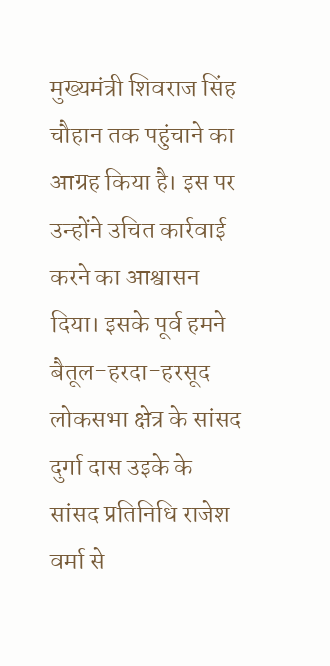मुख्यमंत्री शिवराज सिंह चौहान तक पहुंचाने का आग्रह किया है। इस पर उन्होंने उचित कार्रवाई करने का आश्वासन दिया। इसके पूर्व हमने बैतूल-हरदा-हरसूद लोकसभा क्षेत्र के सांसद दुर्गा दास उइके के सांसद प्रतिनिधि राजेश वर्मा से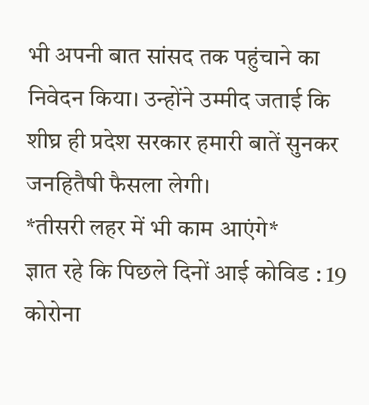भी अपनी बात सांसद तक पहुंचाने का निवेदन किया। उन्होंने उम्मीद जताई कि शीघ्र ही प्रदेश सरकार हमारी बातें सुनकर जनहितैषी फैसला लेगी।
*तीसरी लहर में भी काम आएंगे*
ज्ञात रहे कि पिछले दिनों आई कोविड : 19 कोरोना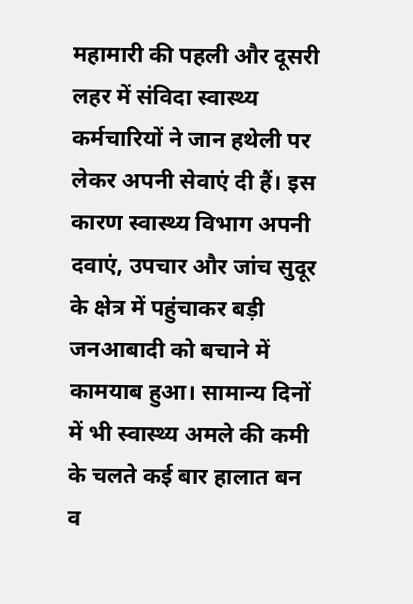महामारी की पहली और दूसरी लहर में संविदा स्वास्थ्य कर्मचारियों ने जान हथेली पर लेकर अपनी सेवाएं दी हैं। इस कारण स्वास्थ्य विभाग अपनी दवाएं, उपचार और जांच सुदूर के क्षेत्र में पहुंचाकर बड़ी जनआबादी को बचाने में कामयाब हुआ। सामान्य दिनों में भी स्वास्थ्य अमले की कमी के चलते कई बार हालात बन व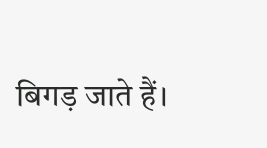बिगड़ जाते हैं।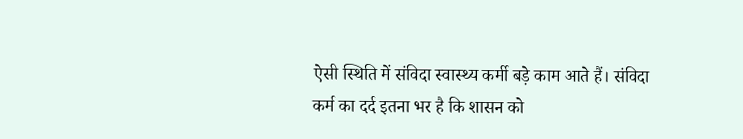ऐसी स्थिति में संविदा स्वास्थ्य कर्मी बड़े काम आते हैं। संविदा कर्म का दर्द इतना भर है कि शासन को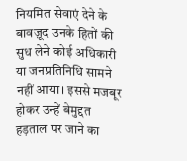नियमित सेवाएं देने के बावज़ूद उनके हितों की सुध लेने कोई अधिकारी या जनप्रतिनिधि सामने नहीं आया। इससे मजबूर होकर उन्हें बेमुद्दत हड़ताल पर जाने का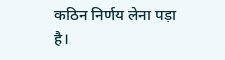कठिन निर्णय लेना पड़ा है।